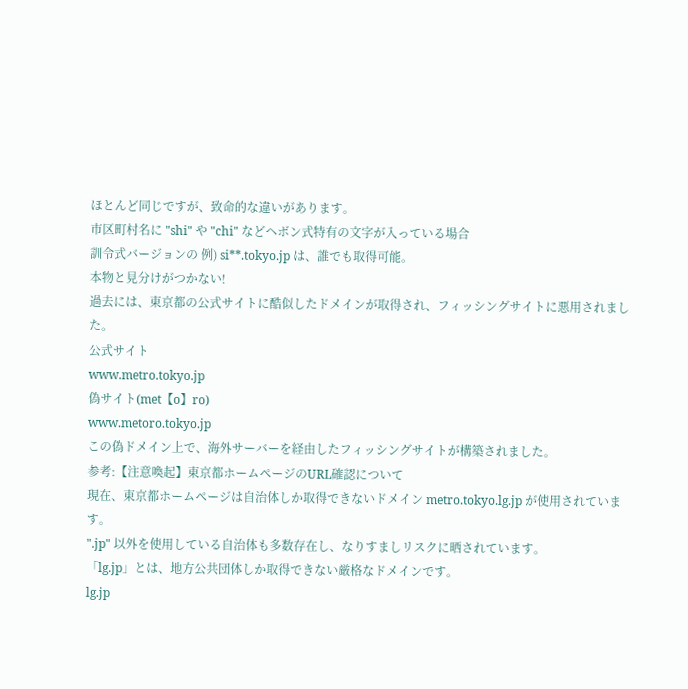ほとんど同じですが、致命的な違いがあります。
市区町村名に "shi" や "chi" などヘボン式特有の文字が入っている場合
訓令式バージョンの 例) si**.tokyo.jp は、誰でも取得可能。
本物と見分けがつかない!
過去には、東京都の公式サイトに酷似したドメインが取得され、フィッシングサイトに悪用されました。
公式サイト
www.metro.tokyo.jp
偽サイト(met【o】ro)
www.metoro.tokyo.jp
この偽ドメイン上で、海外サーバーを経由したフィッシングサイトが構築されました。
参考:【注意喚起】東京都ホームページのURL確認について
現在、東京都ホームページは自治体しか取得できないドメイン metro.tokyo.lg.jp が使用されています。
".jp" 以外を使用している自治体も多数存在し、なりすましリスクに晒されています。
「lg.jp」とは、地方公共団体しか取得できない厳格なドメインです。
lg.jp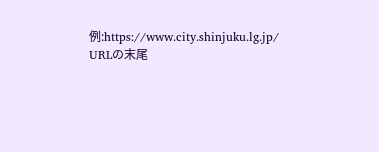例:https://www.city.shinjuku.lg.jp/
URLの末尾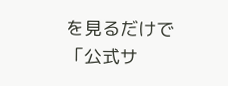を見るだけで「公式サ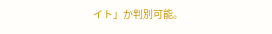イト」か判別可能。